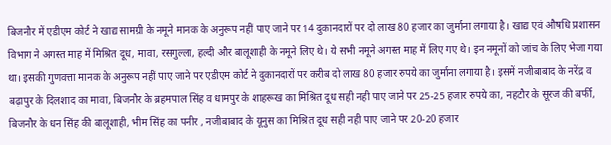बिजनौर में एडीएम कोर्ट ने खाद्य सामग्री के नमूने मानक के अनुरूप नहीं पाए जाने पर 14 दुकानदारों पर दो लाख 80 हजार का जुर्माना लगाया है। खाद्य एवं औषधि प्रशासन विभाग ने अगस्त माह में मिश्रित दूध, मावा, रसगुल्ला, हल्दी और बालूशाही के नमूने लिए थे। ये सभी नमूने अगस्त माह में लिए गए थे। इन नमूनों को जांच के लिए भेजा गया था। इसकी गुणवत्ता मानक के अनुरूप नहीं पाए जाने पर एडीएम कोर्ट ने दुकानदारों पर करीब दो लाख 80 हजार रुपये का जुर्माना लगाया है। इसमें नजीबाबाद के नरेंद्र व बढ़ापुर के दिलशाद का मावा, बिजनौर के ब्रहमपाल सिंह व धामपुर के शाहरूख का मिश्रित दूध सही नही पाए जाने पर 25-25 हजार रुपये का, नहटौर के सूरज की बर्फी, बिजनौर के धन सिंह की बालूशाही, भीम सिंह का पनीर , नजीबाबाद के यूनुस का मिश्रित दूध सही नही पाए जाने पर 20-20 हजार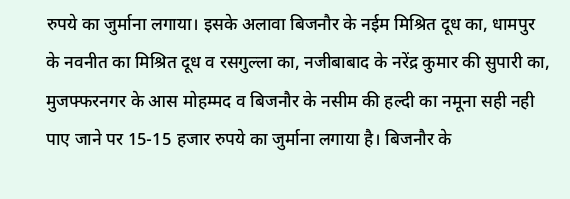रुपये का जुर्माना लगाया। इसके अलावा बिजनौर के नईम मिश्रित दूध का, धामपुर के नवनीत का मिश्रित दूध व रसगुल्ला का, नजीबाबाद के नरेंद्र कुमार की सुपारी का, मुजफ्फरनगर के आस मोहम्मद व बिजनौर के नसीम की हल्दी का नमूना सही नही पाए जाने पर 15-15 हजार रुपये का जुर्माना लगाया है। बिजनौर के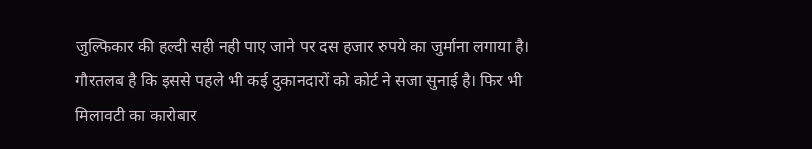जुल्फिकार की हल्दी सही नही पाए जाने पर दस हजार रुपये का जुर्माना लगाया है। गौरतलब है कि इससे पहले भी कई दुकानदारों को कोर्ट ने सजा सुनाई है। फिर भी मिलावटी का कारोबार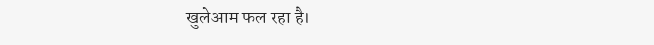खुलेआम फल रहा है।